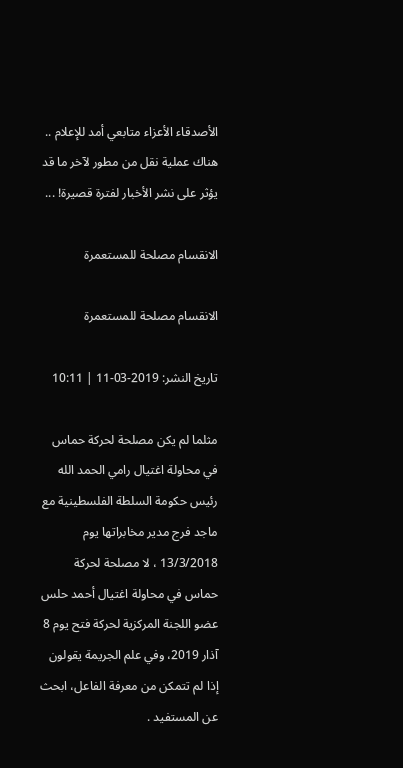الأصدقاء الأعزاء متابعي أمد للإعلام .. هناك عملية نقل من مطور لآخر ما قد يؤثر على نشر الأخبار لفترة قصيرة! ...

الانقسام مصلحة للمستعمرة

الانقسام مصلحة للمستعمرة

تاريخ النشر: 2019-03-11 | 10:11

مثلما لم يكن مصلحة لحركة حماس في محاولة اغتيال رامي الحمد الله رئيس حكومة السلطة الفلسطينية مع ماجد فرج مدير مخابراتها يوم 13/3/2018 ، لا مصلحة لحركة حماس في محاولة اغتيال أحمد حلس عضو اللجنة المركزية لحركة فتح يوم 8 آذار 2019، وفي علم الجريمة يقولون إذا لم تتمكن من معرفة الفاعل، ابحث عن المستفيد .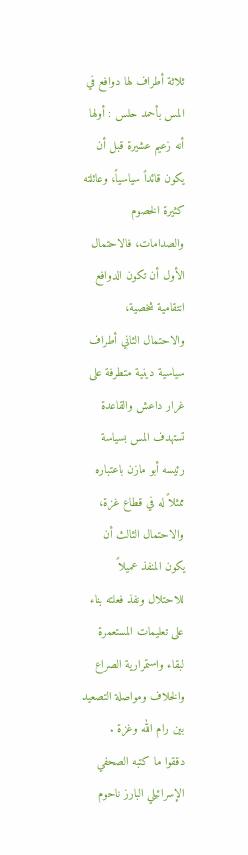ثلاثة أطراف لها دوافع في المس بأحمد حلس : أولها أنه زعيم عشيرة قبل أن يكون قائداً سياسياً، وعائلته كثيرة الخصوم والصدامات، فالاحتمال الأول أن تكون الدوافع انتقامية شخصية، والاحتمال الثاني أطراف سياسية دينية متطرفة على غرار داعش والقاعدة تستهدف المس بسياسة رئيسه أبو مازن باعتباره ممثلاً له في قطاع غزة، والاحتمال الثالث أن يكون المنفذ عميلاً للاحتلال ونفذ فعلته بناء على تعليمات المستعمرة لبقاء واستمرارية الصراع والخلاف ومواصلة التصعيد بين رام الله وغزة .
دققوا ما كتبه الصحفي الإسرائيلي البارز ناحوم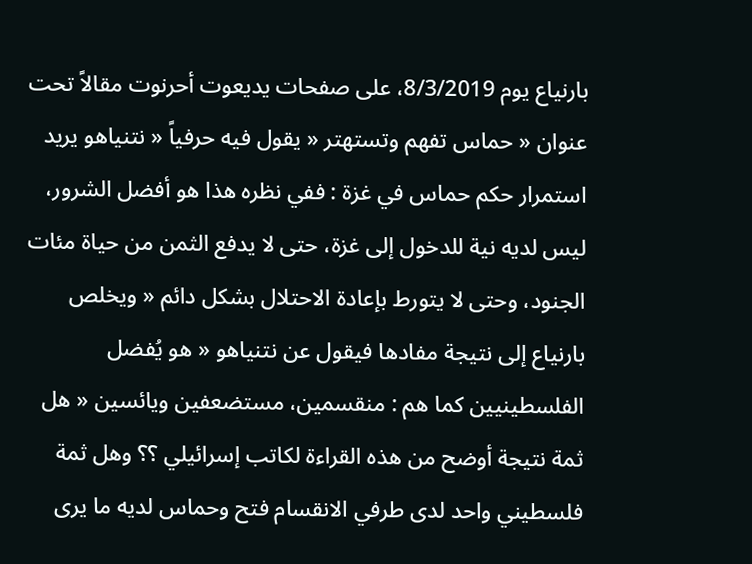بارنياع يوم 8/3/2019، على صفحات يديعوت أحرنوت مقالاً تحت عنوان « حماس تفهم وتستهتر « يقول فيه حرفياً « نتنياهو يريد استمرار حكم حماس في غزة : ففي نظره هذا هو أفضل الشرور، ليس لديه نية للدخول إلى غزة، حتى لا يدفع الثمن من حياة مئات الجنود، وحتى لا يتورط بإعادة الاحتلال بشكل دائم « ويخلص بارنياع إلى نتيجة مفادها فيقول عن نتنياهو « هو يُفضل الفلسطينيين كما هم : منقسمين، مستضعفين ويائسين « هل ثمة نتيجة أوضح من هذه القراءة لكاتب إسرائيلي ؟؟ وهل ثمة فلسطيني واحد لدى طرفي الانقسام فتح وحماس لديه ما يرى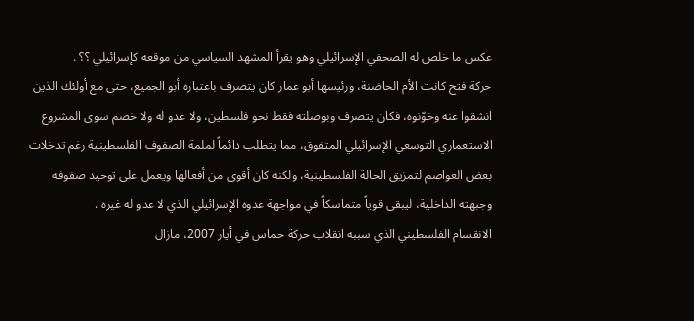عكس ما خلص له الصحفي الإسرائيلي وهو يقرأ المشهد السياسي من موقعه كإسرائيلي ؟؟ .
حركة فتح كانت الأم الحاضنة، ورئيسها أبو عمار كان يتصرف باعتباره أبو الجميع، حتى مع أولئك الذين انشقوا عنه وخوّنوه، فكان يتصرف وبوصلته فقط نحو فلسطين، ولا عدو له ولا خصم سوى المشروع الاستعماري التوسعي الإسرائيلي المتفوق، مما يتطلب دائماً لملمة الصفوف الفلسطينية رغم تدخلات بعض العواصم لتمزيق الحالة الفلسطينية، ولكنه كان أقوى من أفعالها ويعمل على توحيد صفوفه وجبهته الداخلية، ليبقى قوياً متماسكاً في مواجهة عدوه الإسرائيلي الذي لا عدو له غيره .
الانقسام الفلسطيني الذي سببه انقلاب حركة حماس في أيار 2007، مازال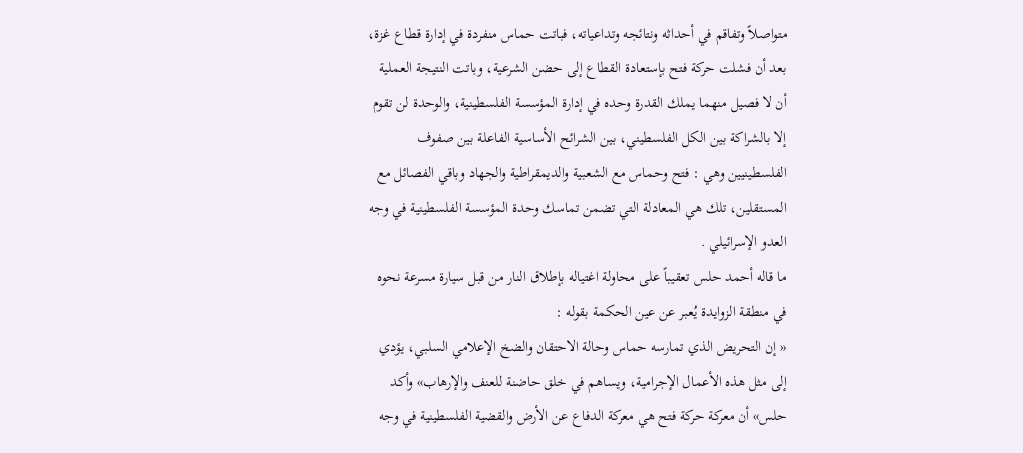متواصلاً وتفاقم في أحداثه ونتائجه وتداعياته، فباتت حماس منفردة في إدارة قطاع غزة، بعد أن فشلت حركة فتح بإستعادة القطاع إلى حضن الشرعية، وباتت النتيجة العملية أن لا فصيل منهما يملك القدرة وحده في إدارة المؤسسة الفلسطينية، والوحدة لن تقوم إلا بالشراكة بين الكل الفلسطيني، بين الشرائح الأساسية الفاعلة بين صفوف الفلسطينيين وهي : فتح وحماس مع الشعبية والديمقراطية والجهاد وباقي الفصائل مع المستقلين، تلك هي المعادلة التي تضمن تماسك وحدة المؤسسة الفلسطينية في وجه العدو الإسرائيلي .
ما قاله أحمد حلس تعقيباً على محاولة اغتياله بإطلاق النار من قبل سيارة مسرعة نحوه في منطقة الزوايدة يُعبر عن عين الحكمة بقوله :
« إن التحريض الذي تمارسه حماس وحالة الاحتقان والضخ الإعلامي السلبي، يؤدي إلى مثل هذه الأعمال الإجرامية، ويساهم في خلق حاضنة للعنف والإرهاب» وأكد حلس» أن معركة حركة فتح هي معركة الدفاع عن الأرض والقضية الفلسطينية في وجه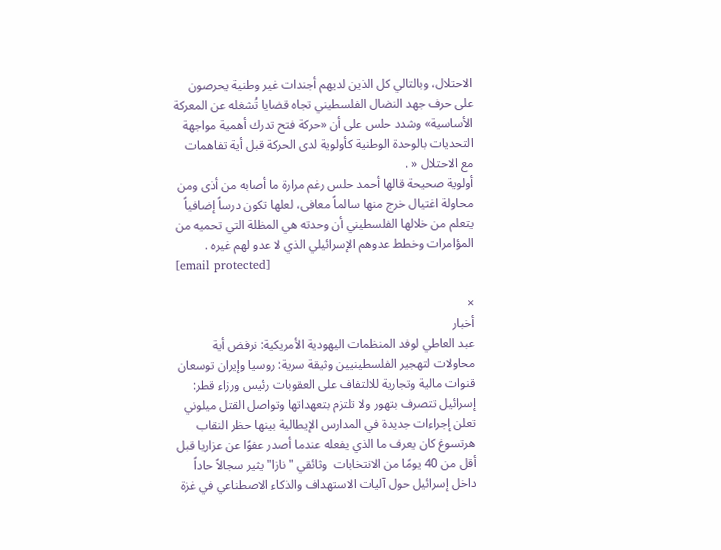الاحتلال، وبالتالي كل الذين لديهم أجندات غير وطنية يحرصون على حرف جهد النضال الفلسطيني تجاه قضايا تُشغله عن المعركة الأساسية» وشدد حلس على أن «حركة فتح تدرك أهمية مواجهة التحديات بالوحدة الوطنية كأولوية لدى الحركة قبل أية تفاهمات مع الاحتلال « .
أولوية صحيحة قالها أحمد حلس رغم مرارة ما أصابه من أذى ومن محاولة اغتيال خرج منها سالماً معافى، لعلها تكون درساً إضافياً يتعلم من خلالها الفلسطيني أن وحدته هي المظلة التي تحميه من المؤامرات وخطط عدوهم الإسرائيلي الذي لا عدو لهم غيره .
[email protected]

×
أخبار
عبد العاطي لوفد المنظمات اليهودية الأمريكية: نرفض أية محاولات لتهجير الفلسطينيين وثيقة سرية: روسيا وإيران توسعان قنوات مالية وتجارية للالتفاف على العقوبات رئيس ورزاء قطر: إسرائيل تتصرف بتهور ولا تلتزم بتعهداتها وتواصل القتل ميلوني تعلن إجراءات جديدة في المدارس الإيطالية بينها حظر النقاب هرتسوغ كان يعرف ما الذي يفعله عندما أصدر عفوًا عن عزاريا قبل أقل من 40 يومًا من الانتخابات  وثائقي "نازا" يثير سجالاً حاداً داخل إسرائيل حول آليات الاستهداف والذكاء الاصطناعي في غزة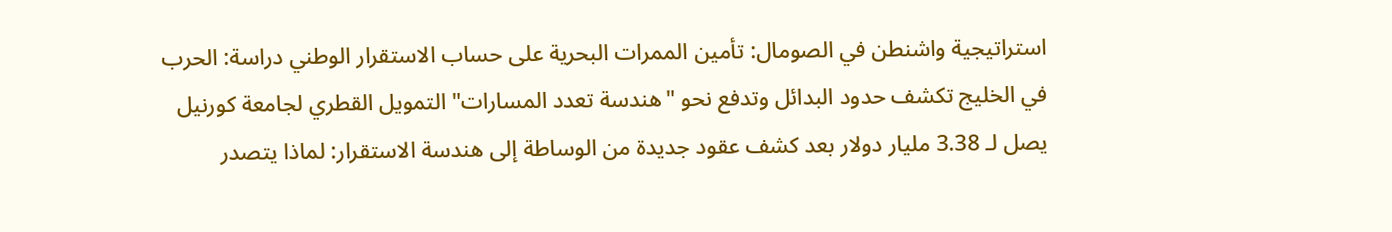استراتيجية واشنطن في الصومال: تأمين الممرات البحرية على حساب الاستقرار الوطني دراسة: الحرب في الخليج تكشف حدود البدائل وتدفع نحو "هندسة تعدد المسارات" التمويل القطري لجامعة كورنيل يصل لـ 3.38 مليار دولار بعد كشف عقود جديدة من الوساطة إلى هندسة الاستقرار: لماذا يتصدر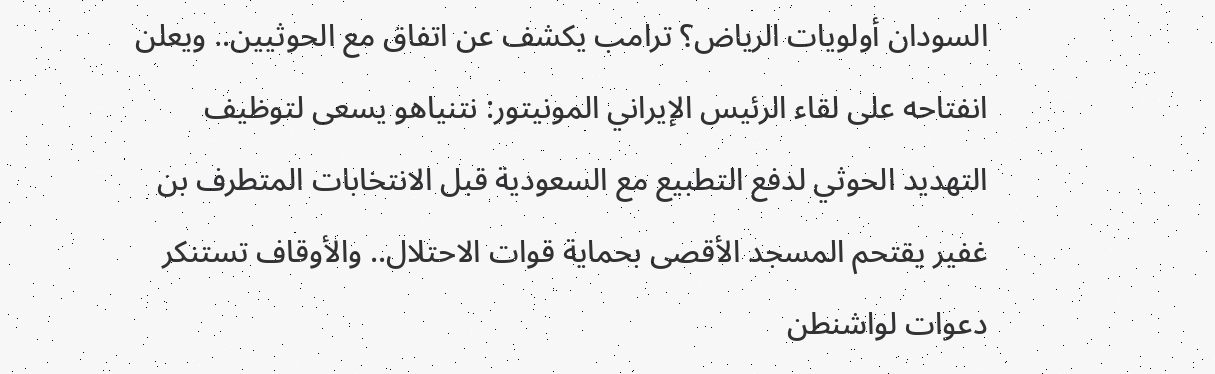السودان أولويات الرياض؟ ترامب يكشف عن اتفاق مع الحوثيين.. ويعلن انفتاحه على لقاء الرئيس الإيراني المونيتور: نتنياهو يسعى لتوظيف التهديد الحوثي لدفع التطبيع مع السعودية قبل الانتخابات المتطرف بن غفير يقتحم المسجد الأقصى بحماية قوات الاحتلال.. والأوقاف تستنكر دعوات لواشنطن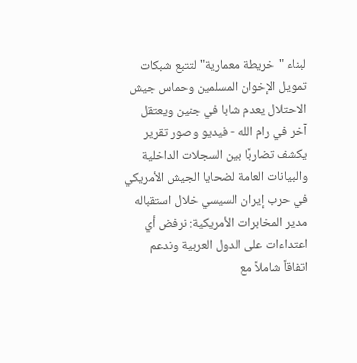لبناء "خريطة معمارية" لتتبع شبكات تمويل الإخوان المسلمين وحماس جيش الاحتلال يعدم شابا في جنين ويعتقل آخر في رام الله - فيديو وصور تقرير يكشف تضاربًا بين السجلات الداخلية والبيانات العامة لضحايا الجيش الأمريكي في حرب إيران السيسي خلال استقباله مدير المخابرات الأمريكية: نرفض أي اعتداءات على الدول العربية وندعم اتفاقاً شاملاً مع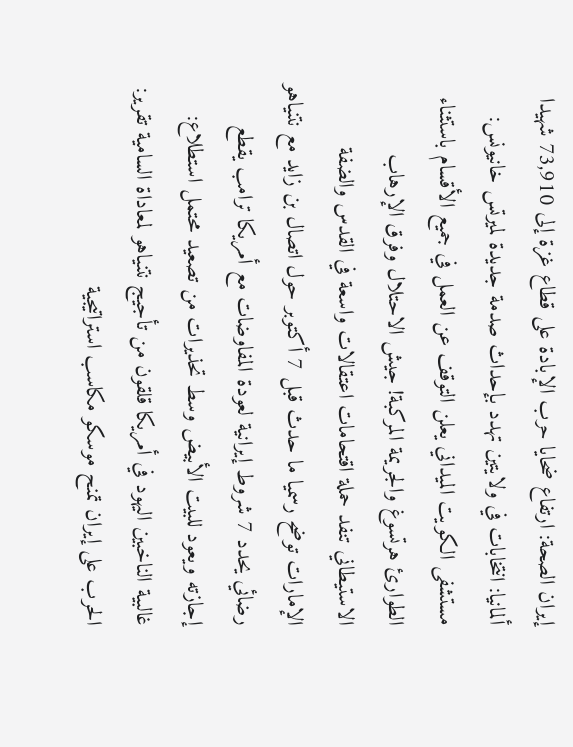إيران الصحة: ارتفاع ضحايا حرب الإبادة على قطاع غزة إلى 73,910 شهيدا ألمانيا: انتخابات في ولايتين تهدد بإحداث صدمة جديدة لميرتس خانيونس: مستشفى الكويت الميداني يعلن التوقف عن العمل في جميع الأقسام باستثناء الطوارئ هرتسوغ والجريمة المركبة! جيش الاحتلال وفرق الإرهاب الاستيطاني تنفد حملة اقتحامات اعتقالات واسعة في القدس والضفة الإمارات توضح رسميا ما حدث قبل 7 أكتوبر حول اتصال بن زايد مع نتنياهو رضائي يحدد 7 شروط إيرانية لعودة المفاوضات مع أمريكا ترامب يقطع إجازته ويعود للبيت الأبيض وسط تحذيرات من تصعيد محتمل استطلاع: غالبية الناخبين اليهود في أمريكا قلقون من تأجيج نتنياهو لمعاداة السامية تقرير: الحرب على إيران تمنح موسكو مكاسب استراتيجية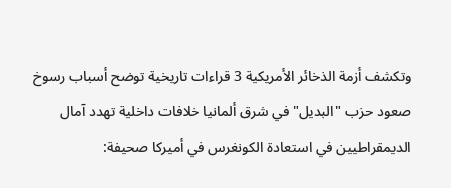وتكشف أزمة الذخائر الأمريكية 3 قراءات تاريخية توضح أسباب رسوخ صعود حزب "البديل" في شرق ألمانيا خلافات داخلية تهدد آمال الديمقراطيين في استعادة الكونغرس في أميركا صحيفة: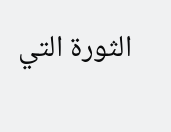الثورة التي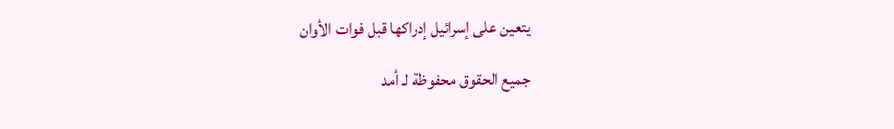يتعين على إسرائيل إدراكها قبل فوات الأوان

جميع الحقوق محفوظة لـ أمد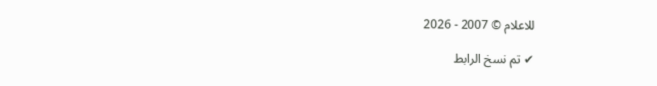للاعلام © 2007 - 2026

✔ تم نسخ الرابط